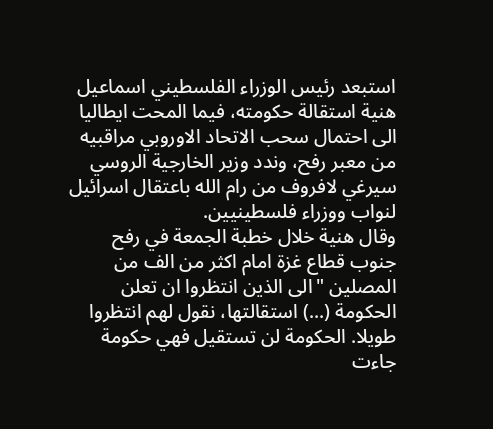استبعد رئيس الوزراء الفلسطيني اسماعيل هنية استقالة حكومته، فيما المحت ايطاليا الى احتمال سحب الاتحاد الاوروبي مراقبيه من معبر رفح، وندد وزير الخارجية الروسي سيرغي لافروف من رام الله باعتقال اسرائيل لنواب ووزراء فلسطينيين.
وقال هنية خلال خطبة الجمعة في رفح جنوب قطاع غزة امام اكثر من الف من المصلين "الى الذين انتظروا ان تعلن الحكومة (...) استقالتها، نقول لهم انتظروا طويلا. الحكومة لن تستقيل فهي حكومة جاءت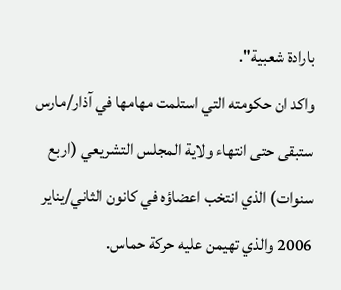بارادة شعبية".
واكد ان حكومته التي استلمت مهامها في آذار/مارس ستبقى حتى انتهاء ولاية المجلس التشريعي (اربع سنوات) الذي انتخب اعضاؤه في كانون الثاني/يناير 2006 والذي تهيمن عليه حركة حماس.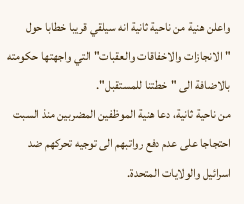واعلن هنية من ناحية ثانية انه سيلقي قريبا خطابا حول "الانجازات والاخفاقات والعقبات" التي واجهتها حكومته بالاضافة الى "خطتنا للمستقبل".
من ناحية ثانية، دعا هنية الموظفين المضربين منذ السبت احتجاجا على عدم دفع رواتبهم الى توجيه تحركهم ضد اسرائيل والولايات المتحدة.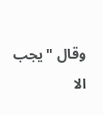وقال "يجب الا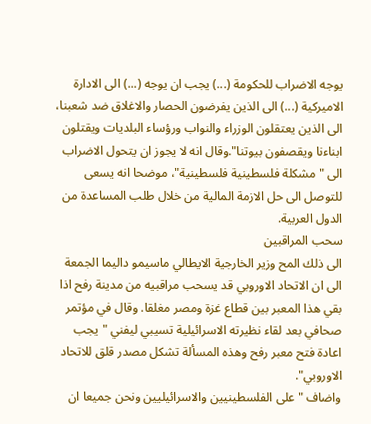يوجه الاضراب للحكومة (...) يجب ان يوجه (...) الى الادارة الاميركية (...) الى الذين يفرضون الحصار والاغلاق ضد شعبنا، الى الذين يعتقلون الوزراء والنواب ورؤساء البلديات ويقتلون ابناءنا ويقصفون بيوتنا".وقال انه لا يجوز ان يتحول الاضراب الى "مشكلة فلسطينية فلسطينية"، موضحا انه يسعى للتوصل الى حل الازمة المالية من خلال طلب المساعدة من الدول العربية.
سحب المراقبين
الى ذلك المح وزير الخارجية الايطالي ماسيمو داليما الجمعة الى ان الاتحاد الاوروبي قد يسحب مراقبيه من مدينة رفح اذا بقي هذا المعبر بين قطاع غزة ومصر مغلقا. وقال في مؤتمر صحافي بعد لقاء نظيرته الاسرائيلية تسيبي ليفني "يجب اعادة فتح معبر رفح وهذه المسألة تشكل مصدر قلق للاتحاد الاوروبي".
واضاف "على الفلسطينيين والاسرائيليين ونحن جميعا ان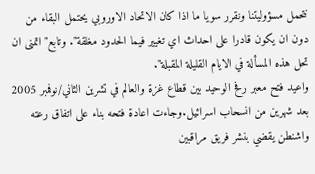نتحمل مسؤوليتنا ونقرر سويا ما اذا كان الاتحاد الاوروبي يحتمل البقاء من دون ان يكون قادرا على احداث اي تغيير فيما الحدود مغلقة". وتابع" اتمنى ان تحل هذه المسألة في الايام القليلة المقبلة".
واعيد فتح معبر رفح الوحيد بين قطاع غزة والعالم في تشرين الثاني/نوفمبر 2005 بعد شهرين من انسحاب اسرائيل.وجاءت اعادة فتحه بناء على اتفاق رعته واشنطن يقضي بنشر فريق مراقبين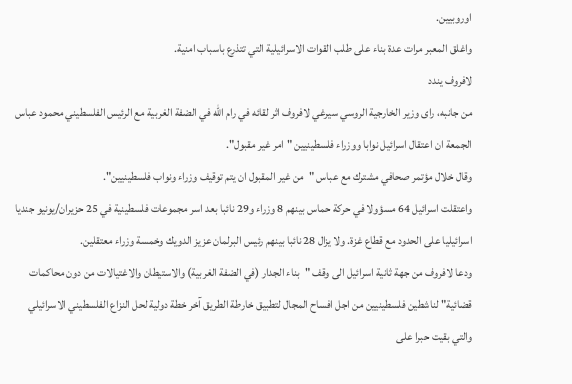اوروبيين.
واغلق المعبر مرات عدة بناء على طلب القوات الاسرائيلية التي تتذرع باسباب امنية.
لافروف يندد
من جانبه، راى وزير الخارجية الروسي سيرغي لافروف اثر لقائه في رام الله في الضفة الغربية مع الرئيس الفلسطيني محمود عباس الجمعة ان اعتقال اسرائيل نوابا ووزراء فلسطينيين "امر غير مقبول".
وقال خلال مؤتمر صحافي مشترك مع عباس "من غير المقبول ان يتم توقيف وزراء ونواب فلسطينيين".
واعتقلت اسرائيل 64 مسؤولا في حركة حماس بينهم 8 وزراء و29 نائبا بعد اسر مجموعات فلسطينية في 25 حزيران/يونيو جنديا اسرائيليا على الحدود مع قطاع غزة. ولا يزال 28 نائبا بينهم رئيس البرلمان عزيز الدويك وخمسة وزراء معتقلين.
ودعا لافروف من جهة ثانية اسرائيل الى وقف "بناء الجدار (في الضفة الغربية) والاستيطان والاغتيالات من دون محاكمات قضائية" لناشطين فلسطينيين من اجل افساح المجال لتطبيق خارطة الطريق آخر خطة دولية لحل النزاع الفلسطيني الاسرائيلي والتي بقيت حبرا على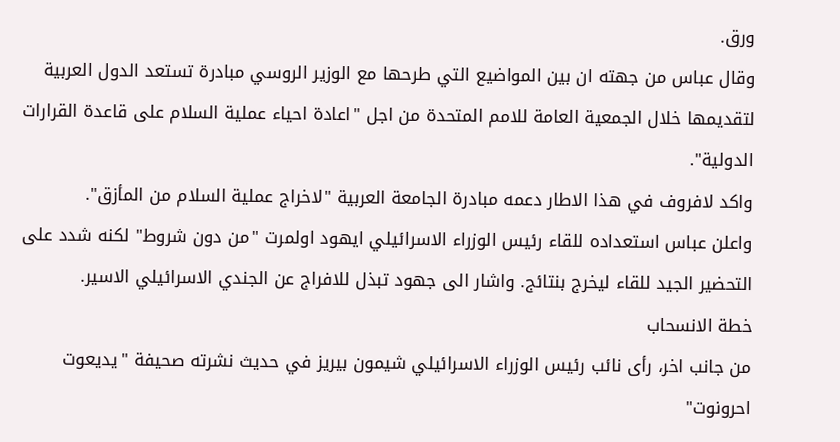ورق.
وقال عباس من جهته ان بين المواضيع التي طرحها مع الوزير الروسي مبادرة تستعد الدول العربية لتقديمها خلال الجمعية العامة للامم المتحدة من اجل "اعادة احياء عملية السلام على قاعدة القرارات الدولية".
واكد لافروف في هذا الاطار دعمه مبادرة الجامعة العربية "لاخراج عملية السلام من المأزق".
واعلن عباس استعداده للقاء رئيس الوزراء الاسرائيلي ايهود اولمرت "من دون شروط" لكنه شدد على التحضير الجيد للقاء ليخرج بنتائج. واشار الى جهود تبذل للافراج عن الجندي الاسرائيلي الاسير.
خطة الانسحاب
من جانب اخر، رأى نائب رئيس الوزراء الاسرائيلي شيمون بيريز في حديث نشرته صحيفة "يديعوت احرونوت"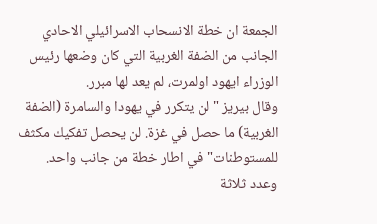الجمعة ان خطة الانسحاب الاسرائيلي الاحادي الجانب من الضفة الغربية التي كان وضعها رئيس الوزراء ايهود اولمرت، لم يعد لها مبرر.
وقال بيريز "لن يتكرر في يهودا والسامرة (الضفة الغربية) ما حصل في غزة. لن يحصل تفكيك مكثف للمستوطنات" في اطار خطة من جانب واحد. وعدد ثلاثة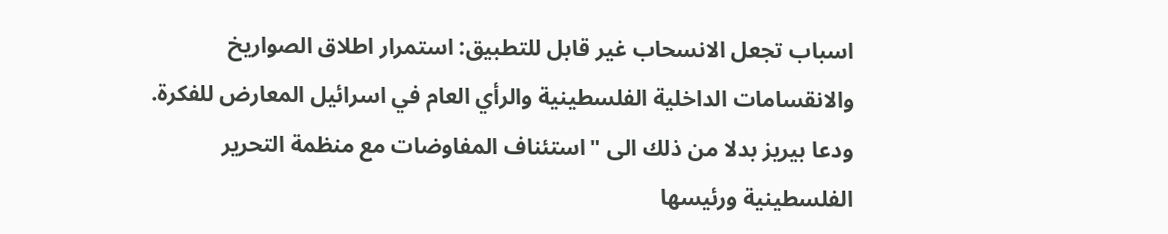اسباب تجعل الانسحاب غير قابل للتطبيق: استمرار اطلاق الصواريخ والانقسامات الداخلية الفلسطينية والرأي العام في اسرائيل المعارض للفكرة. ودعا بيريز بدلا من ذلك الى "استئناف المفاوضات مع منظمة التحرير الفلسطينية ورئيسها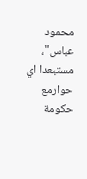محمود عباس"، مستبعدا اي حوارمع حكومة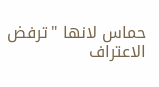حماس لانها "ترفض الاعتراف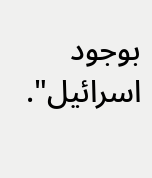بوجود اسرائيل".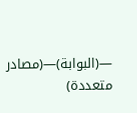—(البوابة)—(مصادر متعددة)